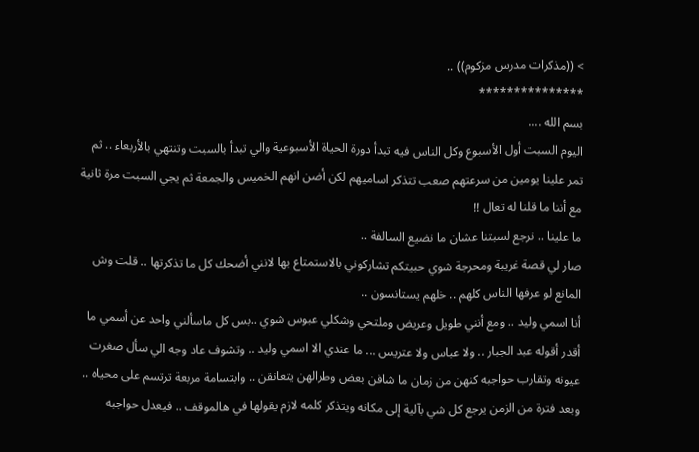> ((مذكرات مدرس مزكوم)) ..
***************
بسم الله ....
اليوم السبت أول الأسبوع وكل الناس فيه تبدأ دورة الحياة الأسبوعية والي تبدأ بالسبت وتنتهي بالأربعاء .. ثم تمر علينا يومين من سرعتهم صعب تتذكر اساميهم لكن أضن انهم الخميس والجمعة ثم يجي السبت مرة ثانية مع أننا ما قلنا له تعال !!
ما علينا .. نرجع لسبتنا عشان ما نضيع السالفة ..
صار لي قصة غريبة ومحرجة شوي حبيتكم تشاركوني بالاستمتاع بها لانني أضحك كل ما تذكرتها .. قلت وش المانع لو عرفها الناس كلهم .. خلهم يستانسون ..
أنا اسمي وليد .. ومع أنني طويل وعريض وملتحي وشكلي عبوس شوي ..بس كل ماسألني واحد عن أسمي ما أقدر أقوله عبد الجبار .. ولا عباس ولا عتريس ... ما عندي الا اسمي وليد .. وتشوف عاد وجه الي سأل صغرت عيونه وتقارب حواجبه كنهن من زمان ما شافن بعض وطرالهن يتعانقن .. وابتسامة مربعة ترتسم على محياه .. وبعد فترة من الزمن يرجع كل شي بآلية إلى مكانه ويتذكر كلمه لازم يقولها في هالموقف .. فيعدل حواجبه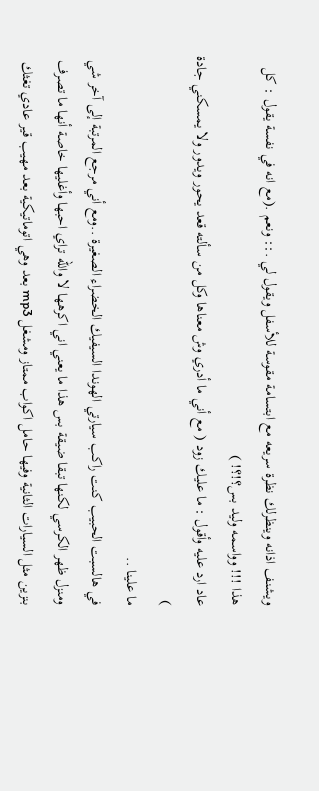ويشنف اذانه وينظرلك نظرة سريعه مع ابتسامة مقوسة للأسفل ويقول لي .:: ونعم .(مع انه في نفسة يقول : كل هذا !!! وواسمه وليد بس؟!؟! )
عاد ارد عليه وأقول : ما عليك زود ( مع أني ما أدري وش معناها وكل من سألته قعد يحور ويدور ولا يمسكني جادة )
ما علينا ..
في هالسبت الحبيب كنت راكب سيارتي الهوندا السيفيك الخضراء الصغيرة ..ومع أني مرجع المرتبة إلى آخر شي ومنزل ظهر الكرسي لكنها تبقا ضيقة بس هذا ما يعني اني اكرهها لا والله تراي احبها وأغليها خاصة أنها ما تصرف بنزين مثل السيارات الثانية وفيها حامل اكواب ممتاز ومشغل mp3 بعد وهي اتوماتيكية بعد مهيب قير عادي تغثك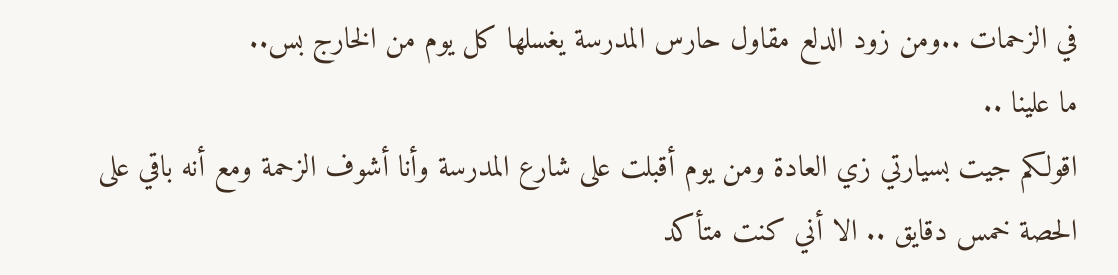في الزحمات ..ومن زود الدلع مقاول حارس المدرسة يغسلها كل يوم من الخارج بس..
ما علينا ..
اقولكم جيت بسيارتي زي العادة ومن يوم أقبلت على شارع المدرسة وأنا أشوف الزحمة ومع أنه باقي على الحصة خمس دقايق .. الا أني كنت متأكد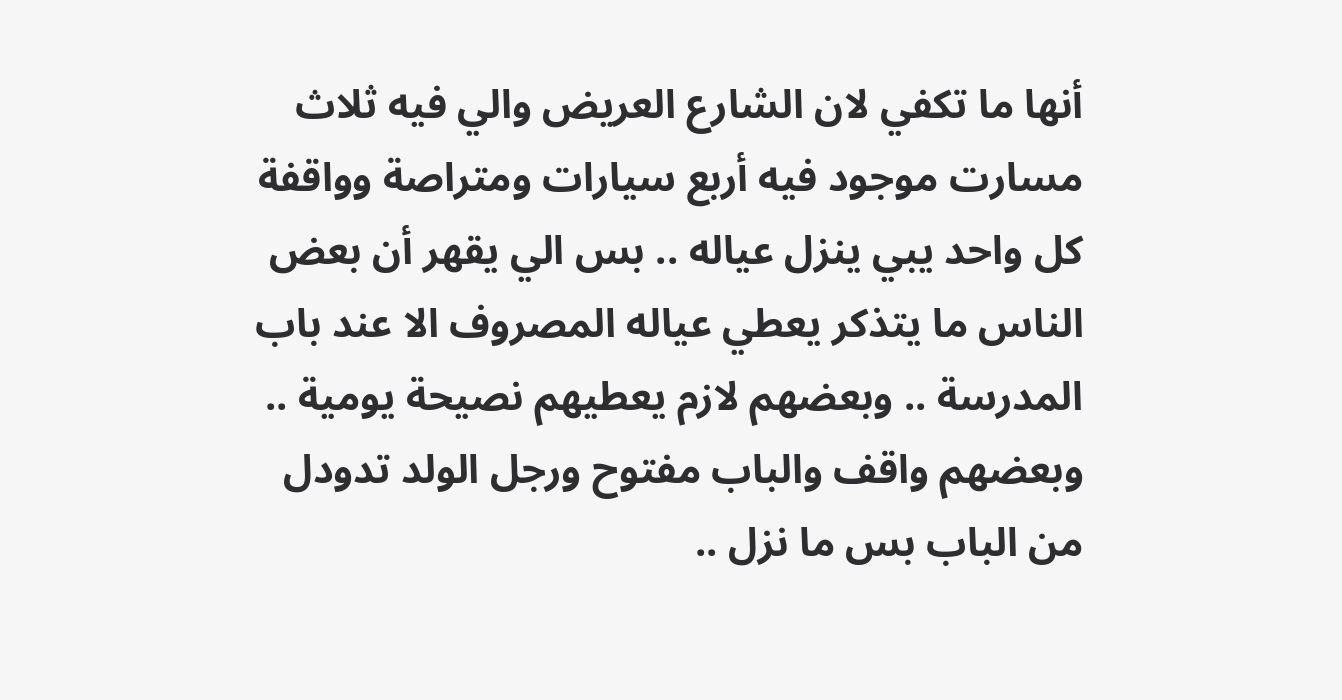أنها ما تكفي لان الشارع العريض والي فيه ثلاث مسارت موجود فيه أربع سيارات ومتراصة وواقفة كل واحد يبي ينزل عياله .. بس الي يقهر أن بعض الناس ما يتذكر يعطي عياله المصروف الا عند باب المدرسة .. وبعضهم لازم يعطيهم نصيحة يومية .. وبعضهم واقف والباب مفتوح ورجل الولد تدودل من الباب بس ما نزل ..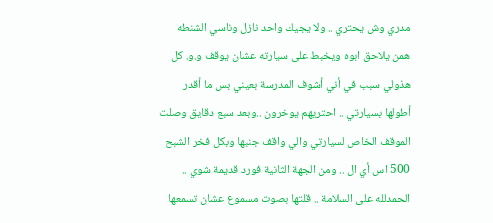مدري وش يحتري .. ولا يجيك واحد نازل وناسي الشنطه همن يلاحق ابوه ويخبط على سيارته عشان يوقف و.و. كل هذولي سبب في أني أشوف المدرسة بعيني بس ما أقدر أطولها بسيارتي .. احتريهم يوخرون ..وبعد سبع دقايق وصلت الموقف الخاص لسيارتي والي واقف جنبها وبكل فخر الشبح 500 اس أي ال .. ومن الجهة الثانية فورد قديمة شوي ..
الحمدلله على السلامة .. قلتها بصوت مسموع عشان تسمعها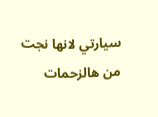سيارتي لانها نجت من هالزحمات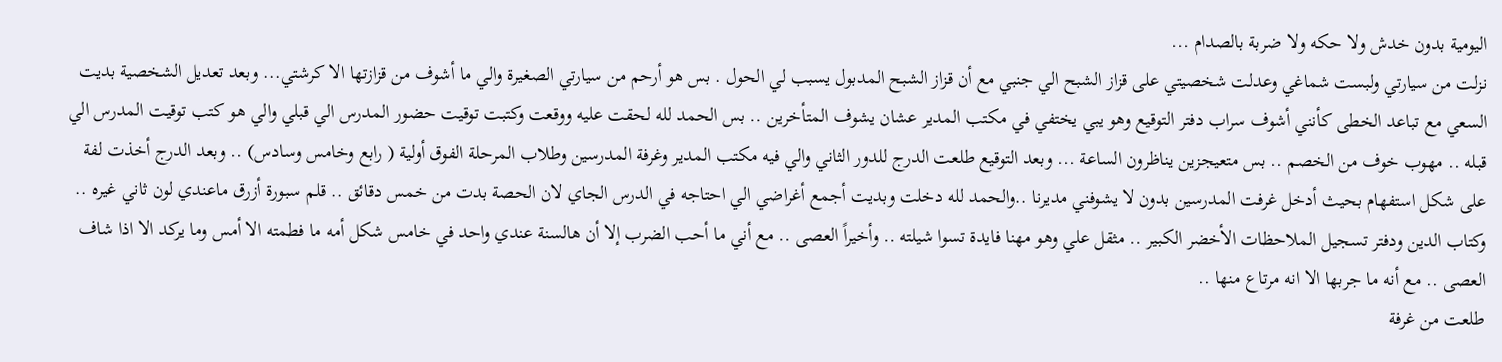اليومية بدون خدش ولا حكه ولا ضربة بالصدام ...
نزلت من سيارتي ولبست شماغي وعدلت شخصيتي على قزاز الشبح الي جنبي مع أن قزاز الشبح المدبول يسبب لي الحول . بس هو أرحم من سيارتي الصغيرة والي ما أشوف من قزازتها الا كرشتي... وبعد تعديل الشخصية بديت السعي مع تباعد الخطى كأنني أشوف سراب دفتر التوقيع وهو يبي يختفي في مكتب المدير عشان يشوف المتأخرين .. بس الحمد لله لحقت عليه ووقعت وكتبت توقيت حضور المدرس الي قبلي والي هو كتب توقيت المدرس الي قبله .. مهوب خوف من الخصم .. بس متعيجزين يناظرون الساعة ... وبعد التوقيع طلعت الدرج للدور الثاني والي فيه مكتب المدير وغرفة المدرسين وطلاب المرحلة الفوق أولية ( رابع وخامس وسادس) .. وبعد الدرج أخذت لفة على شكل استفهام بحيث أدخل غرفت المدرسين بدون لا يشوفني مديرنا ..والحمد لله دخلت وبديت أجمع أغراضي الي احتاجه في الدرس الجاي لان الحصة بدت من خمس دقائق .. قلم سبورة أزرق ماعندي لون ثاني غيره .. وكتاب الدين ودفتر تسجيل الملاحظات الأخضر الكبير .. مثقل علي وهو مهنا فايدة تسوا شيلته .. وأخيراً العصى .. مع أني ما أحب الضرب إلا أن هالسنة عندي واحد في خامس شكل أمه ما فطمته الا أمس وما يركد الا اذا شاف العصى .. مع أنه ما جربها الا انه مرتاع منها ..
طلعت من غرفة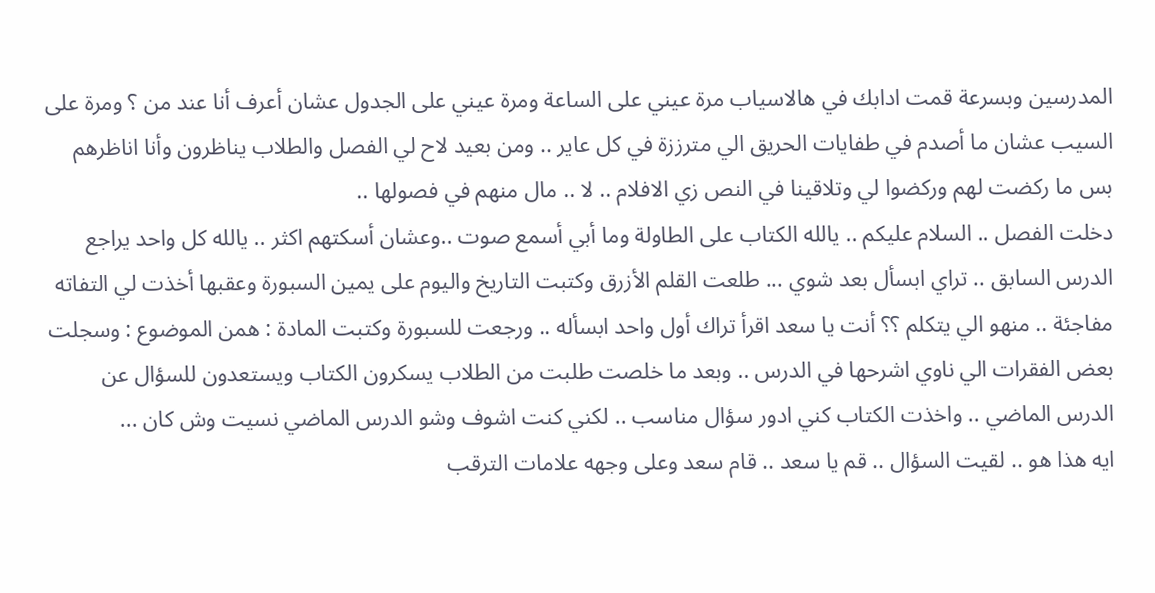المدرسين وبسرعة قمت ادابك في هالاسياب مرة عيني على الساعة ومرة عيني على الجدول عشان أعرف أنا عند من ؟ ومرة على السيب عشان ما أصدم في طفايات الحريق الي مترززة في كل عاير .. ومن بعيد لاح لي الفصل والطلاب يناظرون وأنا اناظرهم بس ما ركضت لهم وركضوا لي وتلاقينا في النص زي الافلام .. لا .. مال منهم في فصولها ..
دخلت الفصل .. السلام عليكم .. يالله الكتاب على الطاولة وما أبي أسمع صوت ..وعشان أسكتهم اكثر .. يالله كل واحد يراجع الدرس السابق .. تراي ابسأل بعد شوي ... طلعت القلم الأزرق وكتبت التاريخ واليوم على يمين السبورة وعقبها أخذت لي التفاته مفاجئة .. منهو الي يتكلم ؟؟ أنت يا سعد اقرأ تراك أول واحد ابسأله .. ورجعت للسبورة وكتبت المادة : همن الموضوع : وسجلت بعض الفقرات الي ناوي اشرحها في الدرس .. وبعد ما خلصت طلبت من الطلاب يسكرون الكتاب ويستعدون للسؤال عن الدرس الماضي .. واخذت الكتاب كني ادور سؤال مناسب .. لكني كنت اشوف وشو الدرس الماضي نسيت وش كان ...
ايه هذا هو .. لقيت السؤال .. قم يا سعد .. قام سعد وعلى وجهه علامات الترقب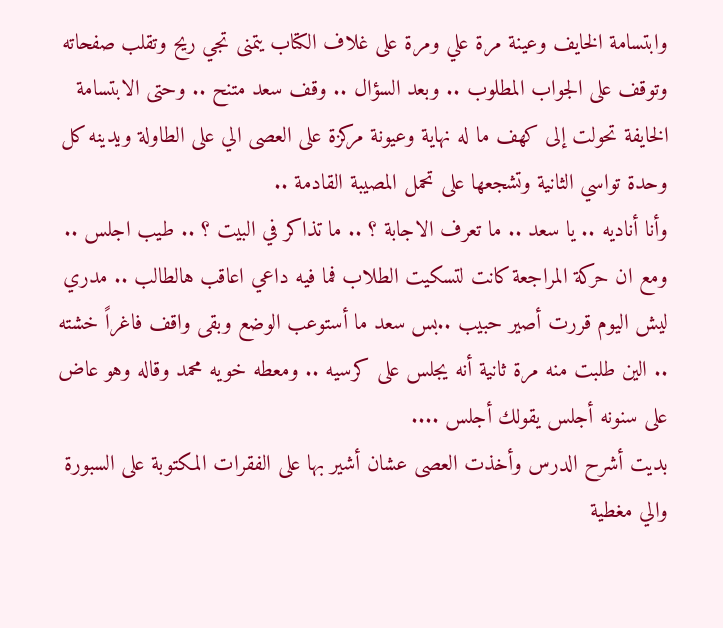وابتسامة الخايف وعينة مرة علي ومرة على غلاف الكتاب يتمنى تجي ريح وتقلب صفحاته وتوقف على الجواب المطلوب .. وبعد السؤال .. وقف سعد متنح .. وحتى الابتسامة الخايفة تحولت إلى كهف ما له نهاية وعيونة مركزة على العصى الي على الطاولة ويدينه كل وحدة تواسي الثانية وتشجعها على تحمل المصيبة القادمة ..
وأنا أناديه .. يا سعد .. ما تعرف الاجابة ؟ .. ما تذاكر في البيت ؟ .. طيب اجلس .. ومع ان حركة المراجعة كانت لتسكيت الطلاب فما فيه داعي اعاقب هالطالب .. مدري ليش اليوم قررت أصير حبيب ..بس سعد ما أستوعب الوضع وبقى واقف فاغراً خشته .. الين طلبت منه مرة ثانية أنه يجلس على كرسيه .. ومعطه خويه محمد وقاله وهو عاض على سنونه أجلس يقولك أجلس ....
بديت أشرح الدرس وأخذت العصى عشان أشير بها على الفقرات المكتوبة على السبورة والي مغطية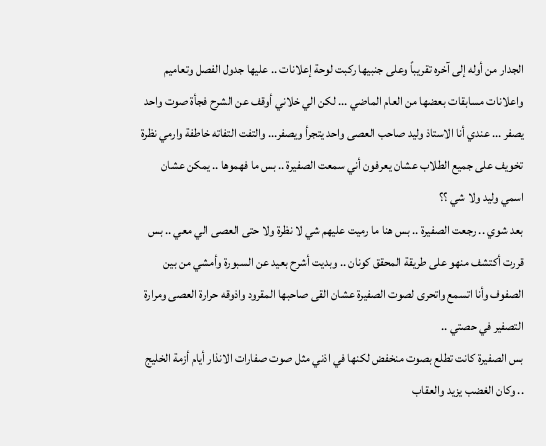الجدار من أوله إلى آخره تقريباً وعلى جنبيها ركبت لوحة إعلانات .. عليها جدول الفصل وتعاميم واعلانات مسابقات بعضها من العام الماضي ... لكن الي خلاني أوقف عن الشرح فجأة صوت واحد يصفر ... عندي أنا الاستاذ وليد صاحب العصى واحد يتجرأ ويصفر... والتفت التفاته خاطفة وارمي نظرة تخويف على جميع الطلاب عشان يعرفون أني سمعت الصفيرة .. بس ما فهموها .. يمكن عشان اسمي وليد ولا شي ؟؟
بعد شوي .. رجعت الصفيرة .. بس هنا ما رميت عليهم شي لا نظرة ولا حتى العصى الي معي .. بس قررت أكتشف منهو على طريقة المحقق كونان .. وبديت أشرح بعيد عن السبورة وأمشي من بين الصفوف وأنا اتسمع واتحرى لصوت الصفيرة عشان القى صاحبها المقرود واذوقه حرارة العصى ومرارة التصفير في حصتي ..
بس الصفيرة كانت تطلع بصوت منخفض لكنها في اذني مثل صوت صفارات الانذار أيام أزمة الخليج .. وكان الغضب يزيد والعقاب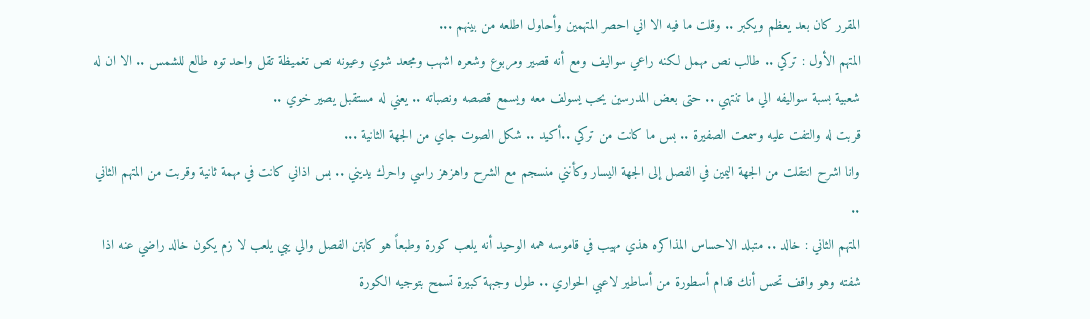المقرر كان بعد يعظم ويكبر .. وقلت ما فيه الا اني احصر المتهمين وأحاول اطلعه من بينهم ...
المتهم الأول : تركي .. طالب نص مهمل لكنه راعي سواليف ومع أنه قصير ومربوع وشعره اشهب ومجعد شوي وعيونه نص تغميظة تقل واحد توه طالع للشمس .. الا ان له شعبية بسبة سواليفه الي ما تنتهي .. حتى بعض المدرسين يحب يسولف معه ويسمع قصصه ونصباته .. يعني له مستقبل يصير خوي ..
قربت له والتفت عليه وسمعت الصفيرة .. بس ما كانت من تركي ..أكيد .. شكل الصوت جاي من الجهة الثانية ...
وانا اشرح انتقلت من الجهة اليمين في الفصل إلى الجهة اليسار وكأنني منسجم مع الشرح واهزهز راسي واحرك يديني .. بس اذاني كانت في مهمة ثانية وقربت من المتهم الثاني ..
المتهم الثاني : خالد .. متبلد الاحساس المذاكره هذي مهيب في قاموسه همه الوحيد أنه يلعب كورة وطبعاً هو كابتن الفصل والي يبي يلعب لا زم يكون خالد راضي عنه اذا شفته وهو واقف تحس أنك قدام أسطورة من أساطير لاعبي الحواري .. طول وجبهة كبيرة تسمح بتوجيه الكورة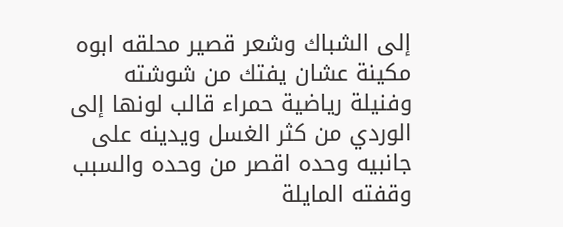إلى الشباك وشعر قصير محلقه ابوه مكينة عشان يفتك من شوشته وفنيلة رياضية حمراء قالب لونها إلى الوردي من كثر الغسل ويدينه على جانبيه وحده اقصر من وحده والسبب وقفته المايلة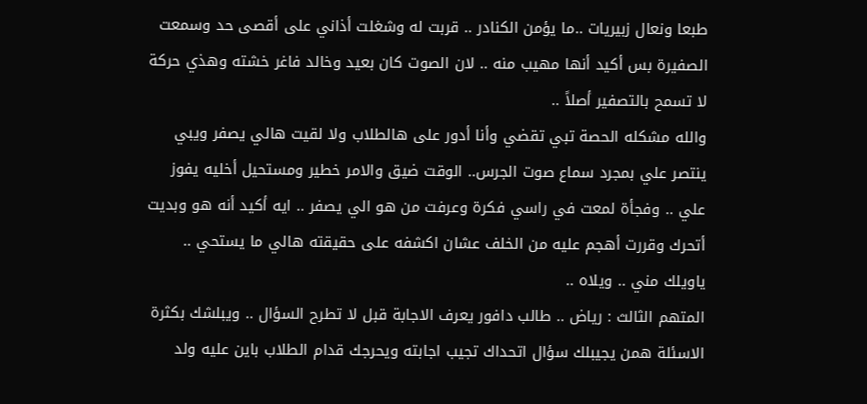طبعا ونعال زبيريات ..ما يؤمن الكنادر .. قربت له وشغلت أذاني على أقصى حد وسمعت الصفيرة بس أكيد أنها مهيب منه .. لان الصوت كان بعيد وخالد فاغر خشته وهذي حركة لا تسمح بالتصفير أصلاً ..
والله مشكله الحصة تبي تقضي وأنا أدور على هالطلاب ولا لقيت هالي يصفر ويبي ينتصر علي بمجرد سماع صوت الجرس.. الوقت ضيق والامر خطير ومستحيل أخليه يفوز علي .. وفجأة لمعت في راسي فكرة وعرفت من هو الي يصفر .. ايه أكيد أنه هو وبديت أتحرك وقررت أهجم عليه من الخلف عشان اكشفه على حقيقته هالي ما يستحي .. ياويلك مني .. ويلاه ..
المتهم الثالث : رياض .. طالب دافور يعرف الاجابة قبل لا تطرح السؤال .. ويبلشك بكثرة الاسئلة همن يجيبلك سؤال اتحداك تجيب اجابته ويحرجك قدام الطلاب باين عليه ولد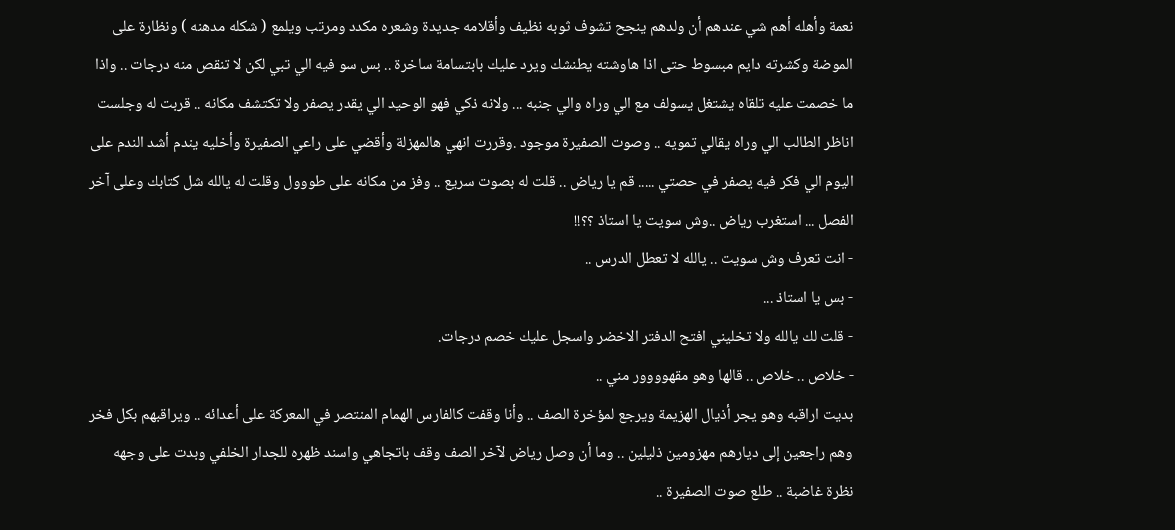نعمة وأهله أهم شي عندهم أن ولدهم ينجح تشوف ثوبه نظيف وأقلامه جديدة وشعره مكدد ومرتب ويلمع ( شكله مدهنه ) ونظارة على الموضة وكشرته دايم مبسوط حتى اذا هاوشته يطنشك ويرد عليك بابتسامة ساخرة .. بس سو فيه الي تبي لكن لا تنقص منه درجات .. واذا ما خصمت عليه تلقاه يشتغل يسولف مع الي وراه والي جنبه ... ولانه ذكي فهو الوحيد الي يقدر يصفر ولا تكتشف مكانه .. قربت له وجلست اناظر الطالب الي وراه يقالي تمويه .. وصوت الصفيرة موجود .وقررت انهي هالمهزلة وأقضي على راعي الصفيرة وأخليه يندم أشد الندم على اليوم الي فكر فيه يصفر في حصتي ..... قم يا رياض .. قلت له بصوت سريع .. وفز من مكانه على طووول وقلت له يالله شل كتابك وعلى آخر الفصل ... استغرب رياض ..وش سويت يا استاذ ؟؟!!
- انت تعرف وش سويت .. يالله لا تعطل الدرس ..
- بس يا استاذ ...
- قلت لك يالله ولا تخليني افتح الدفتر الاخضر واسجل عليك خصم درجات.
- خلاص .. خلاص .. قالها وهو مقهوووور مني ..
بديت اراقبه وهو يجر أذيال الهزيمة ويرجع لمؤخرة الصف .. وأنا وقفت كالفارس الهمام المنتصر في المعركة على أعدائه .. ويراقبهم بكل فخر وهم راجعين إلى ديارهم مهزومين ذليلين .. وما أن وصل رياض لآخر الصف وقف باتجاهي واسند ظهره للجدار الخلفي وبدت على وجهه نظرة غاضبة .. طلع صوت الصفيرة ..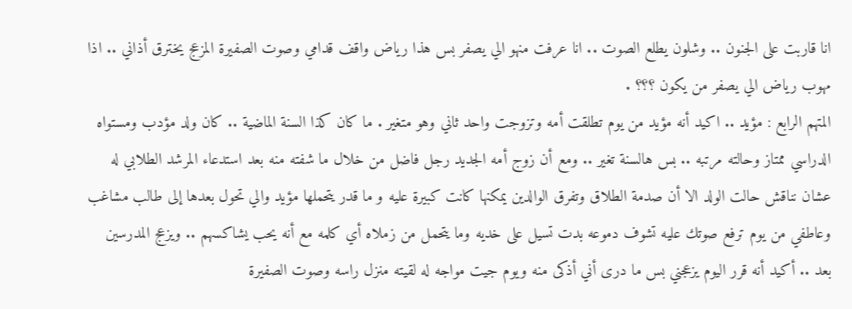انا قاربت على الجنون .. وشلون يطلع الصوت .. انا عرفت منهو الي يصفر بس هذا رياض واقف قدامي وصوت الصفيرة المزعج يخترق أذاني .. اذا مهوب رياض الي يصفر من يكون ؟؟؟ .
المتهم الرابع : مؤيد .. اكيد أنه مؤيد من يوم تطلقت أمه وتزوجت واحد ثاني وهو متغير . ما كان كذا السنة الماضية .. كان ولد مؤدب ومستواه الدراسي ممتاز وحالته مرتبه .. بس هالسنة تغير .. ومع أن زوج أمه الجديد رجل فاضل من خلال ما شفته منه بعد استدعاء المرشد الطلابي له عشان نناقش حالت الولد الا أن صدمة الطلاق وتفرق الوالدين يمكنها كانت كبيرة عليه و ما قدر يتحملها مؤيد والي تحول بعدها إلى طالب مشاغب وعاطفي من يوم ترفع صوتك عليه تشوف دموعه بدت تسيل على خديه وما يتحمل من زملاه أي كلمه مع أنه يحب يشاكسهم .. ويزعج المدرسين بعد .. أكيد أنه قرر اليوم يزعجني بس ما درى أني أذكى منه ويوم جيت مواجه له لقيته منزل راسه وصوت الصفيرة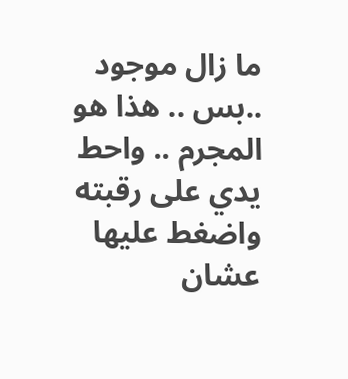ما زال موجود ..بس .. هذا هو المجرم .. واحط يدي على رقبته واضغط عليها عشان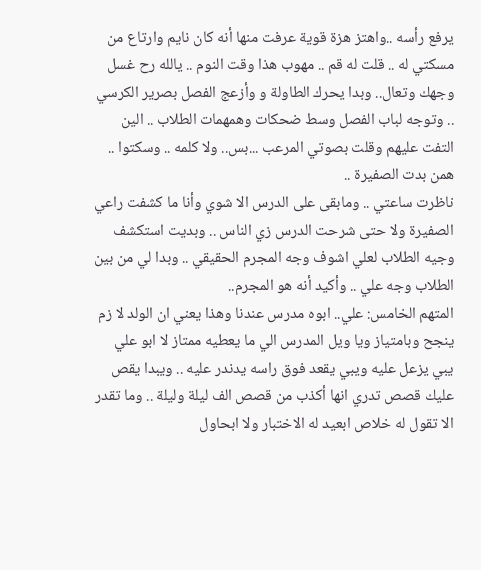يرفع رأسه ..واهتز هزة قوية عرفت منها أنه كان نايم وارتاع من مسكتي له .. قلت له قم .. مهوب هذا وقت النوم .. يالله رح غسل وجهك وتعال.. وبدا يحرك الطاولة و وأزعج الفصل بصرير الكرسي .. وتوجه لباب الفصل وسط ضحكات وهمهمات الطلاب .. الين التفت عليهم وقلت بصوتي المرعب ...بس.. ولا كلمه .. وسكتوا .. همن بدت الصفيرة ..
ناظرت ساعتي .. ومابقى على الدرس الا شوي وأنا ما كشفت راعي الصفيرة ولا حتى شرحت الدرس زي الناس .. وبديت استكشف وجيه الطلاب لعلي اشوف وجه المجرم الحقيقي .. وبدا لي من بين الطلاب وجه علي .. وأكيد أنه هو المجرم..
المتهم الخامس: علي.. ابوه مدرس عندنا وهذا يعني ان الولد لا زم ينجح وبامتياز ويا ويل المدرس الي ما يعطيه ممتاز لا ابو علي يبي يزعل عليه ويبي يقعد فوق راسه يدندر عليه .. ويبدا يقص عليك قصص تدري انها أكذب من قصص الف ليلة وليلة .. وما تقدر الا تقول له خلاص ابعيد له الاختبار ولا ابحاول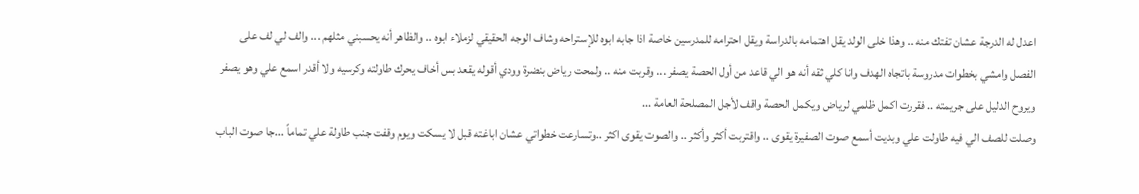اعدل له الدرجة عشان تفتك منه .. وهذا خلى الولد يقل اهتمامه بالدراسة ويقل احترامه للمدرسين خاصة اذا جابه ابوه للإستراحه وشاف الوجه الحقيقي لزملاء ابوه .. والظاهر أنه يحسبني مثلهم ... والف لي لف على الفصل وامشي بخطوات مدروسة باتجاه الهدف وانا كلي ثقه أنه هو الي قاعد من أول الحصة يصفر ... وقربت منه .. ولمحت رياض بنضرة وودي أقوله يقعد بس أخاف يحرك طاولته وكرسيه ولا أقدر اسمع علي وهو يصفر ويروح الدليل على جريمته .. فقررت اكمل ظلمي لرياض ويكمل الحصة واقف لأجل المصلحة العامة ...
وصلت للصف الي فيه طاولت علي وبديت أسمع صوت الصفيرة يقوى .. واقتربت أكثر وأكثر .. والصوت يقوى اكثر ..وتسارعت خطواتي عشان اباغته قبل لا يسكت ويوم وقفت جنب طاولة علي تماماً ...جا صوت الباب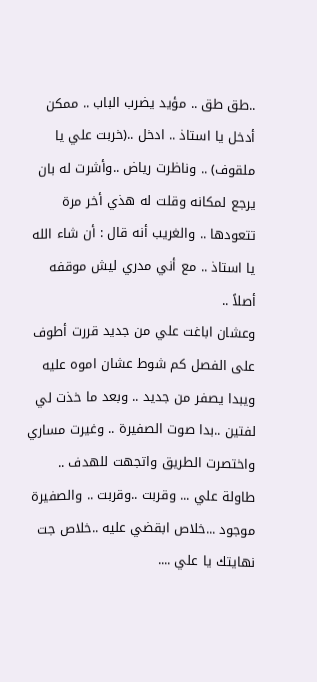..طق طق .. مؤيد يضرب الباب .. ممكن أدخل يا استاذ .. ادخل ..(خربت علي يا ملقوف) .. وناظرت رياض ..وأشرت له بان يرجع لمكانه وقلت له هذي أخر مرة تتعودها .. والغريب أنه قال : أن شاء الله يا استاذ .. مع أني مدري ليش موقفه أصلاً ..
وعشان اباغت علي من جديد قررت أطوف على الفصل كم شوط عشان اموه عليه ويبدا يصفر من جديد .. وبعد ما خذت لي لفتين ..بدا صوت الصفيرة .. وغيرت مساري واختصرت الطريق واتجهت للهدف .. طاولة علي ... وقربت ..وقربت .. والصفيرة موجود ...خلاص ابقضي عليه ..خلاص جت نهايتك يا علي ....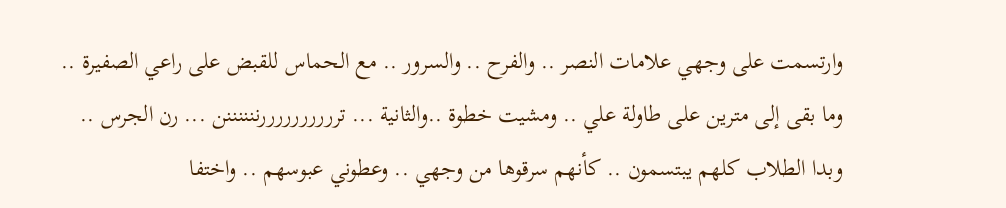وارتسمت على وجهي علامات النصر .. والفرح .. والسرور .. مع الحماس للقبض على راعي الصفيرة .. وما بقى إلى مترين على طاولة علي .. ومشيت خطوة ..والثانية ... تررررررررررننننننن ... رن الجرس .. وبدا الطلاب كلهم يبتسمون .. كأنهم سرقوها من وجهي .. وعطوني عبوسهم .. واختفا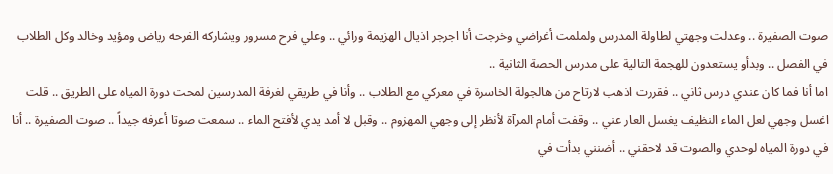صوت الصفيرة .. وعدلت وجهتي لطاولة المدرس ولملمت أغراضي وخرجت أنا اجرجر اذيال الهزيمة ورائي .. وعلي فرح مسرور ويشاركه الفرحه رياض ومؤيد وخالد وكل الطلاب في الفصل .. وبدأو يستعدون للهجمة التالية على مدرس الحصة الثانية ..
اما أنا فما كان عندي درس ثاني .. فقررت اذهب لارتاح من هالجولة الخاسرة في معركي مع الطلاب .. وأنا في طريقي لغرفة المدرسين لمحت دورة المياه على الطريق .. قلت اغسل وجهي لعل الماء النظيف يغسل العار عني .. وقفت أمام المرآة لأنظر إلى وجهي المهزوم .. وقبل لا أمد يدي لأفتح الماء .. سمعت صوتا أعرفه جيداً .. صوت الصفيرة .. أنا في دورة المياه لوحدي والصوت قد لاحقني .. أضنني بدأت في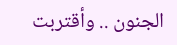الجنون .. وأقتربت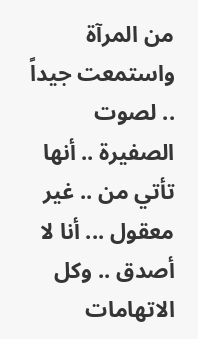من المرآة واستمعت جيداً .. لصوت الصفيرة .. أنها تأتي من .. غير معقول ... أنا لا أصدق .. وكل الاتهامات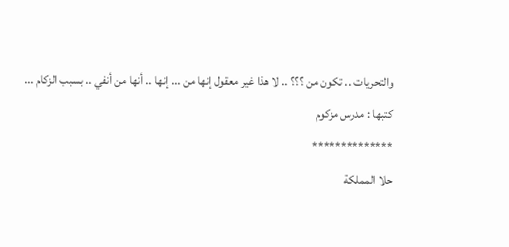والتحريات .. تكون من ؟؟؟ .. لا هذا غير معقول إنها من ... إنها .. أنها من أنفي .. بسبب الزكام ...
كتبها : مدرس مزكوم
**************
حلا المملكة